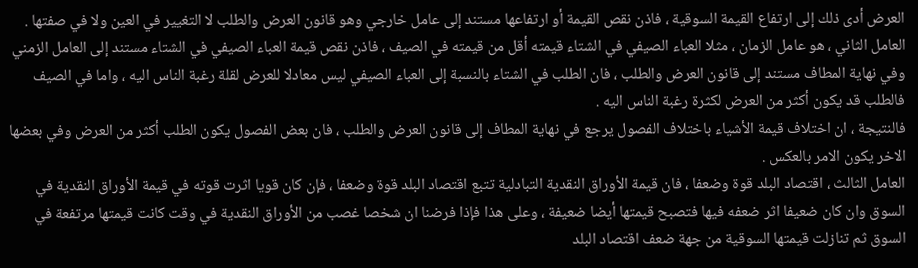العرض أدى ذلك إلى ارتفاع القيمة السوقية ، فاذن نقص القيمة أو ارتفاعها مستند إلى عامل خارجي وهو قانون العرض والطلب لا التغيير في العين ولا في صفتها .
العامل الثاني ، هو عامل الزمان ، مثلا العباء الصيفي في الشتاء قيمته أقل من قيمته في الصيف ، فاذن نقص قيمة العباء الصيفي في الشتاء مستند إلى العامل الزمني وفي نهاية المطاف مستند إلى قانون العرض والطلب ، فان الطلب في الشتاء بالنسبة إلى العباء الصيفي ليس معادلا للعرض لقلة رغبة الناس اليه ، واما في الصيف فالطلب قد يكون أكثر من العرض لكثرة رغبة الناس اليه .
فالنتيجة ، ان اختلاف قيمة الأشياء باختلاف الفصول يرجع في نهاية المطاف إلى قانون العرض والطلب ، فان بعض الفصول يكون الطلب أكثر من العرض وفي بعضها الاخر يكون الامر بالعكس .
العامل الثالث ، اقتصاد البلد قوة وضعفا ، فان قيمة الأوراق النقدية التبادلية تتبع اقتصاد البلد قوة وضعفا ، فإن كان قويا اثرت قوته في قيمة الأوراق النقدية في السوق وان كان ضعيفا اثر ضعفه فيها فتصبح قيمتها أيضا ضعيفة ، وعلى هذا فإذا فرضنا ان شخصا غصب من الأوراق النقدية في وقت كانت قيمتها مرتفعة في السوق ثم تنازلت قيمتها السوقية من جهة ضعف اقتصاد البلد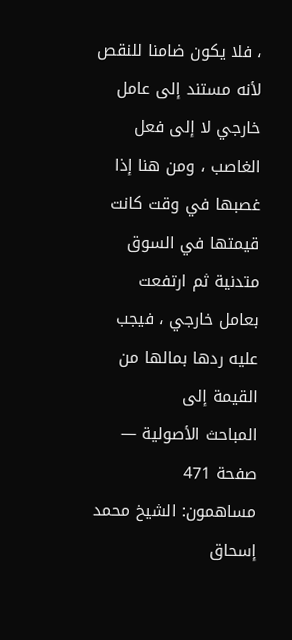، فلا يكون ضامنا للنقص لأنه مستند إلى عامل خارجي لا إلى فعل الغاصب ، ومن هنا إذا غصبها في وقت كانت قيمتها في السوق متدنية ثم ارتفعت بعامل خارجي ، فيجب عليه ردها بمالها من القيمة إلى
المباحث الأصولية — صفحة 471
مساهمون: الشيخ محمد إسحاق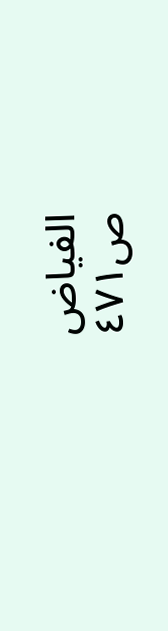الفياض
ص٤٧١